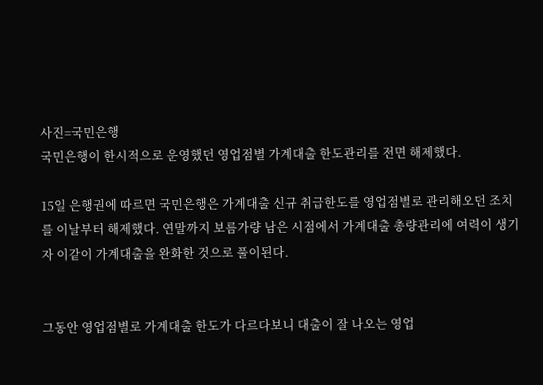사진=국민은행
국민은행이 한시적으로 운영했던 영업점별 가계대출 한도관리를 전면 해제했다.

15일 은행권에 따르면 국민은행은 가계대출 신규 취급한도를 영업점별로 관리해오던 조치를 이날부터 해제했다. 연말까지 보름가량 남은 시점에서 가계대출 총량관리에 여력이 생기자 이같이 가계대출을 완화한 것으로 풀이된다.


그동안 영업점별로 가계대출 한도가 다르다보니 대출이 잘 나오는 영업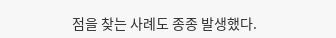점을 찾는 사례도 종종 발생했다.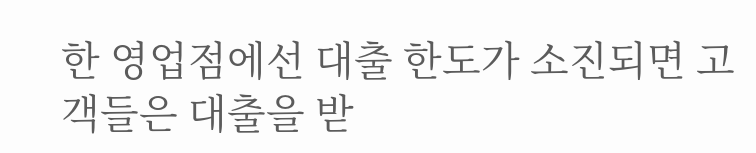한 영업점에선 대출 한도가 소진되면 고객들은 대출을 받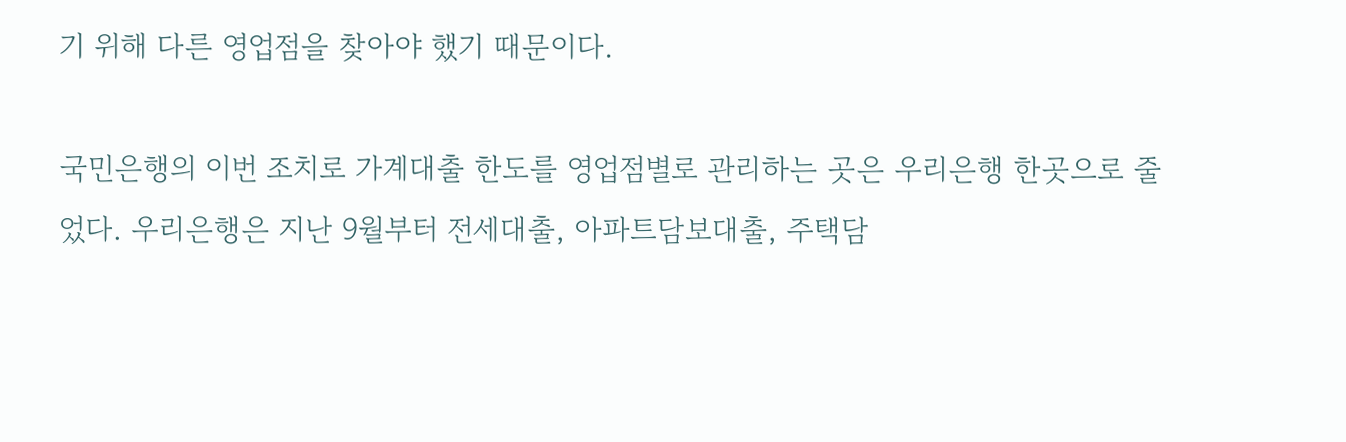기 위해 다른 영업점을 찾아야 했기 때문이다.

국민은행의 이번 조치로 가계대출 한도를 영업점별로 관리하는 곳은 우리은행 한곳으로 줄었다. 우리은행은 지난 9월부터 전세대출, 아파트담보대출, 주택담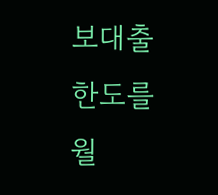보대출 한도를 월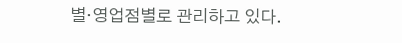별·영업점별로 관리하고 있다.